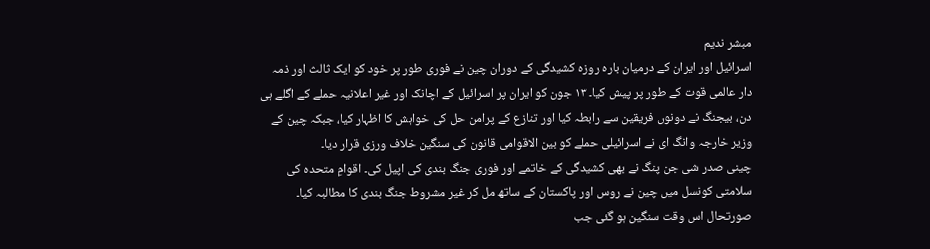مبشر ندیم
اسرائیل اور ایران کے درمیان بارہ روزہ کشیدگی کے دوران چین نے فوری طور پر خود کو ایک ثالث اور ذمہ دار عالمی قوت کے طور پر پیش کیا۔ ۱۳ جون کو ایران پر اسرائیل کے اچانک اور غیر اعلانیہ حملے کے اگلے ہی دن، بیجنگ نے دونوں فریقین سے رابطہ کیا اور تنازع کے پرامن حل کی خواہش کا اظہار کیا، جبکہ چین کے وزیر خارجہ وانگ ای نے اسرائیلی حملے کو بین الاقوامی قانون کی سنگین خلاف ورزی قرار دیا۔
چینی صدر شی جن پنگ نے بھی کشیدگی کے خاتمے اور فوری جنگ بندی کی اپیل کی۔ اقوامِ متحدہ کی سلامتی کونسل میں چین نے روس اور پاکستان کے ساتھ مل کر غیر مشروط جنگ بندی کا مطالبہ کیا۔ صورتحال اس وقت سنگین ہو گئی جب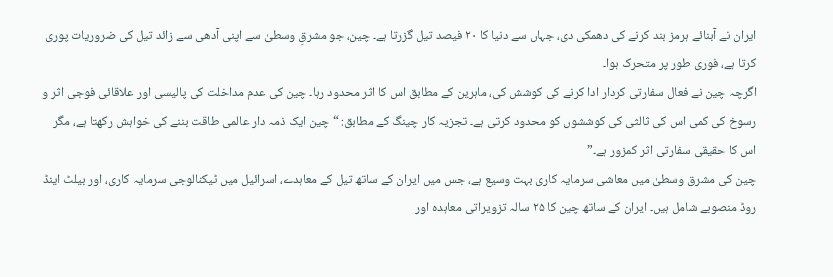ایران نے آبنائے ہرمز بند کرنے کی دھمکی دی، جہاں سے دنیا کا ۲۰ فیصد تیل گزرتا ہے۔ چین، جو مشرقِ وسطیٰ سے اپنی آدھی سے زائد تیل کی ضروریات پوری کرتا ہے، فوری طور پر متحرک ہوا۔
اگرچہ چین نے فعال سفارتی کردار ادا کرنے کی کوشش کی، ماہرین کے مطابق اس کا اثر محدود رہا۔ چین کی عدم مداخلت کی پالیسی اور علاقائی فوجی اثر و رسوخ کی کمی اس کی ثالثی کی کوششوں کو محدود کرتی ہے۔ تجزیہ کار چینگ کے مطابق: “چین ایک ذمہ دار عالمی طاقت بننے کی خواہش رکھتا ہے، مگر اس کا حقیقی سفارتی اثر کمزور ہے۔”
چین کی مشرق وسطیٰ میں معاشی سرمایہ کاری بہت وسیع ہے، جس میں ایران کے ساتھ تیل کے معاہدے، اسرائیل میں ٹیکنالوجی سرمایہ کاری، اور بیلٹ اینڈ روڈ منصوبے شامل ہیں۔ ایران کے ساتھ چین کا ۲۵ سالہ تزویراتی معاہدہ اور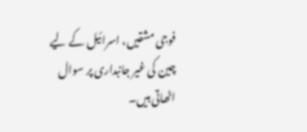فوجی مشقیں، اسرائیل کے لیے چین کی غیر جانبداری پر سوال اٹھاتی ہیں۔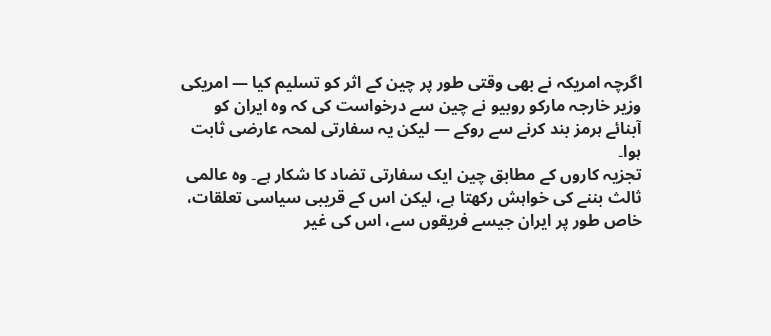اگرچہ امریکہ نے بھی وقتی طور پر چین کے اثر کو تسلیم کیا — امریکی وزیر خارجہ مارکو روبیو نے چین سے درخواست کی کہ وہ ایران کو آبنائے ہرمز بند کرنے سے روکے — لیکن یہ سفارتی لمحہ عارضی ثابت ہوا۔
تجزیہ کاروں کے مطابق چین ایک سفارتی تضاد کا شکار ہے۔ وہ عالمی ثالث بننے کی خواہش رکھتا ہے، لیکن اس کے قریبی سیاسی تعلقات، خاص طور پر ایران جیسے فریقوں سے، اس کی غیر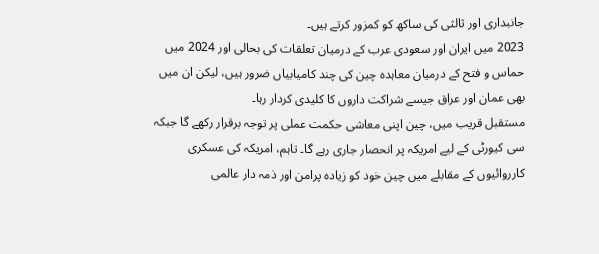جانبداری اور ثالثی کی ساکھ کو کمزور کرتے ہیں۔
2023 میں ایران اور سعودی عرب کے درمیان تعلقات کی بحالی اور 2024 میں حماس و فتح کے درمیان معاہدہ چین کی چند کامیابیاں ضرور ہیں، لیکن ان میں بھی عمان اور عراق جیسے شراکت داروں کا کلیدی کردار رہا۔
مستقبل قریب میں، چین اپنی معاشی حکمت عملی پر توجہ برقرار رکھے گا جبکہ سی کیورٹی کے لیے امریکہ پر انحصار جاری رہے گا۔ تاہم، امریکہ کی عسکری کارروائیوں کے مقابلے میں چین خود کو زیادہ پرامن اور ذمہ دار عالمی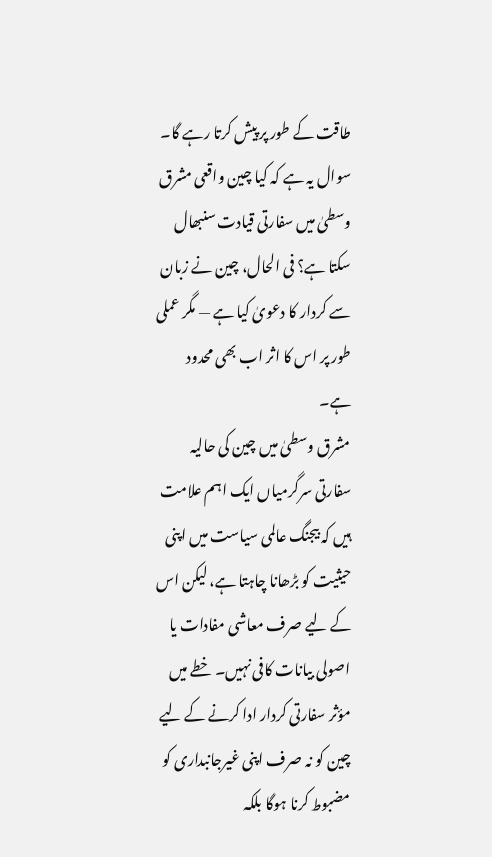طاقت کے طور پر پیش کرتا رہے گا۔
سوال یہ ہے کہ کیا چین واقعی مشرق وسطیٰ میں سفارتی قیادت سنبھال سکتا ہے؟ فی الحال، چین نے زبان سے کردار کا دعویٰ کیا ہے — مگر عملی طور پر اس کا اثر اب بھی محدود ہے۔
مشرق وسطیٰ میں چین کی حالیہ سفارتی سرگرمیاں ایک اہم علامت ہیں کہ بیجنگ عالمی سیاست میں اپنی حیثیت کو بڑھانا چاہتا ہے، لیکن اس کے لیے صرف معاشی مفادات یا اصولی بیانات کافی نہیں۔ خطے میں مؤثر سفارتی کردار ادا کرنے کے لیے چین کو نہ صرف اپنی غیرجانبداری کو مضبوط کرنا ہوگا بلکہ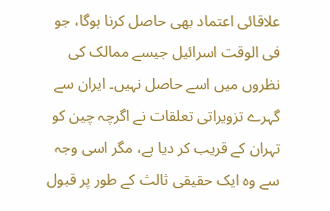علاقائی اعتماد بھی حاصل کرنا ہوگا، جو فی الوقت اسرائیل جیسے ممالک کی نظروں میں اسے حاصل نہیں۔ ایران سے گہرے تزویراتی تعلقات نے اگرچہ چین کو تہران کے قریب کر دیا ہے، مگر اسی وجہ سے وہ ایک حقیقی ثالث کے طور پر قبول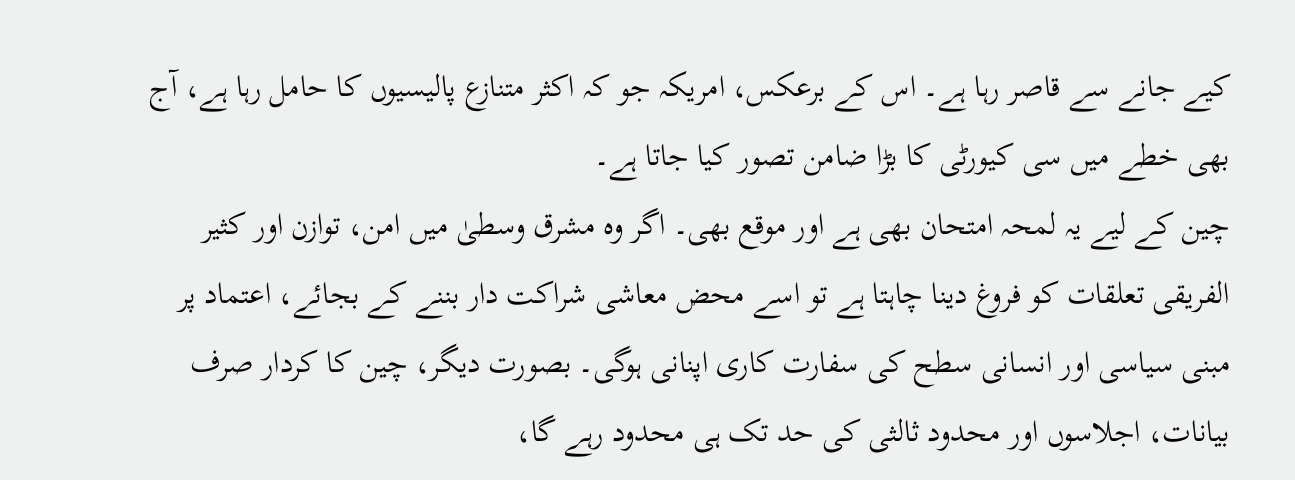کیے جانے سے قاصر رہا ہے۔ اس کے برعکس، امریکہ جو کہ اکثر متنازع پالیسیوں کا حامل رہا ہے، آج بھی خطے میں سی کیورٹی کا بڑا ضامن تصور کیا جاتا ہے۔
چین کے لیے یہ لمحہ امتحان بھی ہے اور موقع بھی۔ اگر وہ مشرق وسطیٰ میں امن، توازن اور کثیر الفریقی تعلقات کو فروغ دینا چاہتا ہے تو اسے محض معاشی شراکت دار بننے کے بجائے، اعتماد پر مبنی سیاسی اور انسانی سطح کی سفارت کاری اپنانی ہوگی۔ بصورت دیگر، چین کا کردار صرف بیانات، اجلاسوں اور محدود ثالثی کی حد تک ہی محدود رہے گا،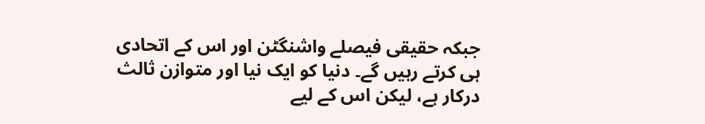جبکہ حقیقی فیصلے واشنگٹن اور اس کے اتحادی ہی کرتے رہیں گے۔ دنیا کو ایک نیا اور متوازن ثالث درکار ہے، لیکن اس کے لیے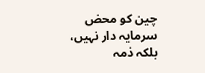چین کو محض سرمایہ دار نہیں، بلکہ ذمہ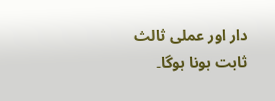دار اور عملی ثالث ثابت ہونا ہوگا۔